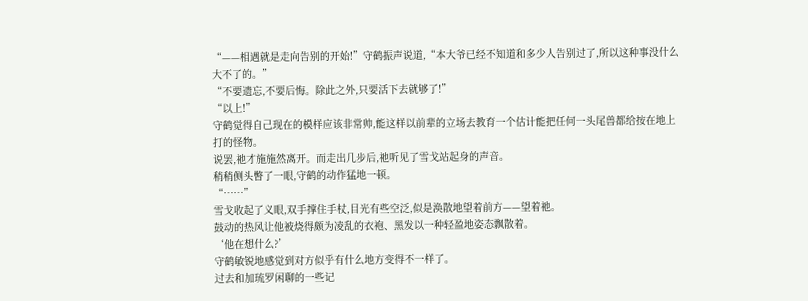“——相遇就是走向告别的开始!”守鹤振声说道,“本大爷已经不知道和多少人告别过了,所以这种事没什么大不了的。”
“不要遗忘,不要后悔。除此之外,只要活下去就够了!”
“以上!”
守鹤觉得自己现在的模样应该非常帅,能这样以前辈的立场去教育一个估计能把任何一头尾兽都给按在地上打的怪物。
说罢,祂才施施然离开。而走出几步后,祂听见了雪戈站起身的声音。
稍稍侧头瞥了一眼,守鹤的动作猛地一顿。
“……”
雪戈收起了义眼,双手撑住手杖,目光有些空泛,似是涣散地望着前方——望着祂。
鼓动的热风让他被烧得颇为凌乱的衣袍、黑发以一种轻盈地姿态飘散着。
‘他在想什么?’
守鹤敏锐地感觉到对方似乎有什么地方变得不一样了。
过去和加琉罗闲聊的一些记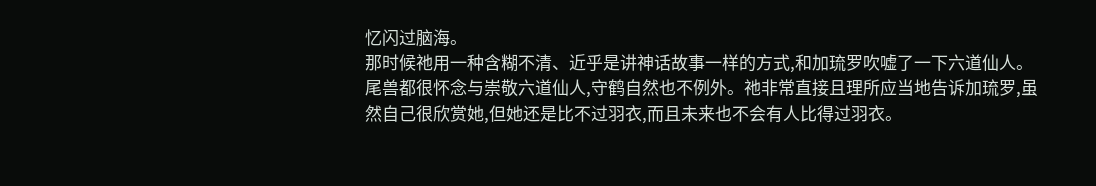忆闪过脑海。
那时候祂用一种含糊不清、近乎是讲神话故事一样的方式,和加琉罗吹嘘了一下六道仙人。
尾兽都很怀念与崇敬六道仙人,守鹤自然也不例外。祂非常直接且理所应当地告诉加琉罗,虽然自己很欣赏她,但她还是比不过羽衣,而且未来也不会有人比得过羽衣。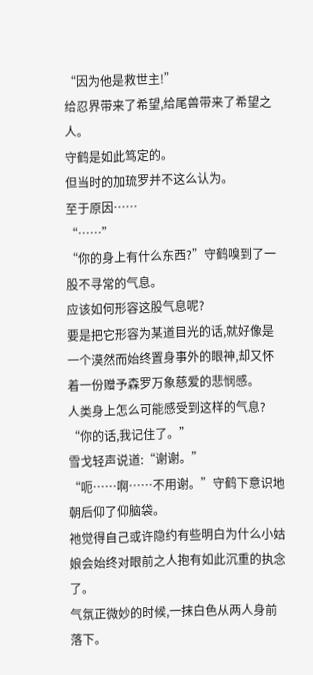“因为他是救世主!”
给忍界带来了希望,给尾兽带来了希望之人。
守鹤是如此笃定的。
但当时的加琉罗并不这么认为。
至于原因……
“……”
“你的身上有什么东西?”守鹤嗅到了一股不寻常的气息。
应该如何形容这股气息呢?
要是把它形容为某道目光的话,就好像是一个漠然而始终置身事外的眼神,却又怀着一份赠予森罗万象慈爱的悲悯感。
人类身上怎么可能感受到这样的气息?
“你的话,我记住了。”
雪戈轻声说道:“谢谢。”
“呃……啊……不用谢。”守鹤下意识地朝后仰了仰脑袋。
祂觉得自己或许隐约有些明白为什么小姑娘会始终对眼前之人抱有如此沉重的执念了。
气氛正微妙的时候,一抹白色从两人身前落下。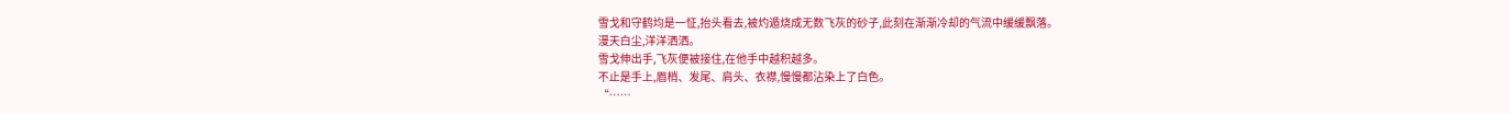雪戈和守鹤均是一怔,抬头看去,被灼遁烧成无数飞灰的砂子,此刻在渐渐冷却的气流中缓缓飘落。
漫天白尘,洋洋洒洒。
雪戈伸出手,飞灰便被接住,在他手中越积越多。
不止是手上,眉梢、发尾、肩头、衣襟,慢慢都沾染上了白色。
“……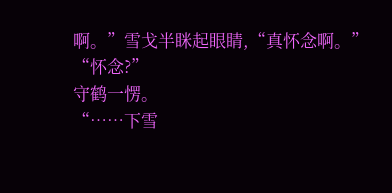啊。”雪戈半眯起眼睛,“真怀念啊。”
“怀念?”
守鹤一愣。
“……下雪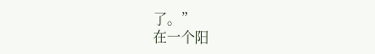了。”
在一个阳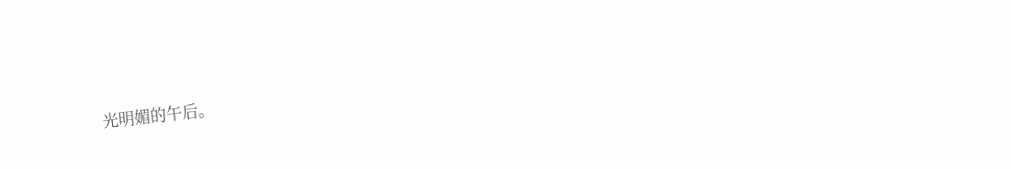光明媚的午后。